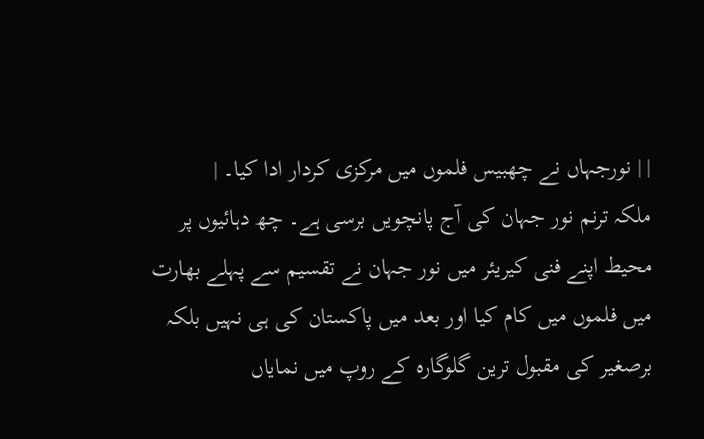| | نورجہاں نے چھبیس فلموں میں مرکزی کردار ادا کیا۔ |
ملکہ ترنم نور جہان کی آج پانچویں برسی ہے۔ چھ دہائیوں پر محیط اپنے فنی کیریئر میں نور جہان نے تقسیم سے پہلے بھارت میں فلموں میں کام کیا اور بعد میں پاکستان کی ہی نہیں بلکہ برصغیر کی مقبول ترین گلوگارہ کے روپ میں نمایاں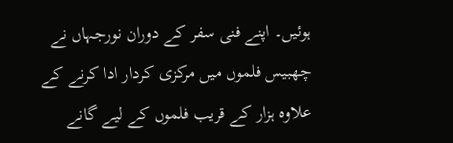ہوئیں۔ اپنے فنی سفر کے دوران نورجہاں نے چھبیس فلموں میں مرکزی کردار ادا کرنے کے علاوہ ہزار کے قریب فلموں کے لیے گانے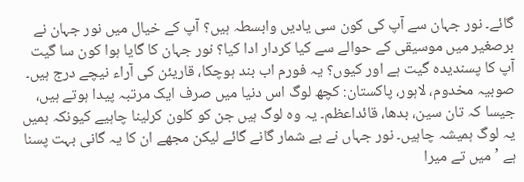گائے۔ نور جہان سے آپ کی کون سی یادیں وابسطہ ہیں؟ آپ کے خیال میں نور جہان نے برصغیر میں موسیقی کے حوالے سے کیا کردار ادا کیا؟ نور جہان کا گایا ہوا کون سا گیت آپ کا پسندیدہ گیت ہے اور کیوں؟ یہ فورم اب بند ہوچکا، قاریئن کی آراء نیچے درج ہیں۔
صوبیہ مخدوم، لاہور، پاکستان: کچھ لوگ اس دنیا میں صرف ایک مرتبہ پیدا ہوتے ہیں، جیسا کہ تان سین، بدھا، قائداعظم۔ یہ وہ لوگ ہیں جن کو کلون کرلینا چاہیے کیونکہ ہمیں یہ لوگ ہمیشہ چاہیں۔ نور جہاں نے بے شمار گانے گائے لیکن مجھے ان کا یہ گانی بہت پسنا ہے ’میں تے میرا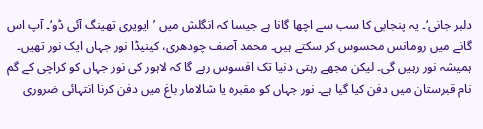دلبر جانی‘۔ یہ پنجابی کا سب سے اچھا گانا ہے جیسا کہ انگلش میں ’ایویری تھینگ آئی ڈو‘۔ آپ اس گانے میں رومانس محسوس کر سکتے ہیں۔ محمد آصف چودھری، کینیڈا نور جہاں ایک نور تھیں۔ ہمیشہ نور رہیں گی۔ لیکن مجھے رہتی دنیا تک افسوس رہے گا کہ لاہور کی نور جہاں کو کراچی کے گم نام قبرستان میں دفن کیا گیا ہے۔ نور جہاں کو مقبرہ یا شالامار باغ میں دفن کرنا انتہائی ضروری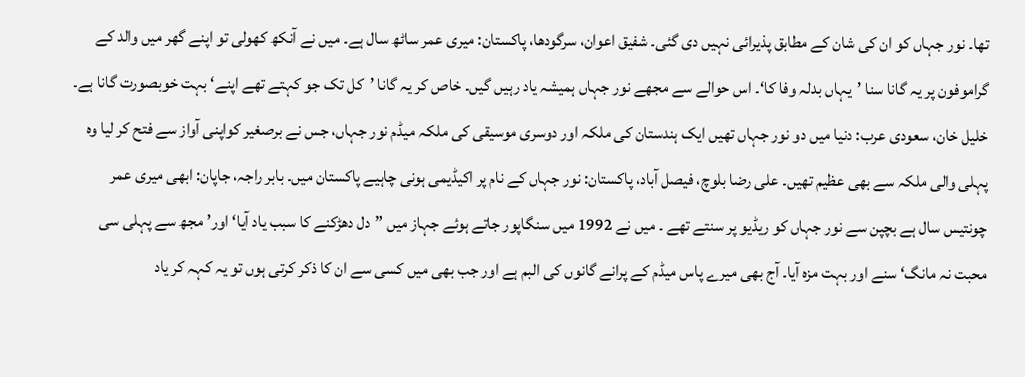تھا۔ نور جہاں کو ان کی شان کے مطابق پذیرائی نہیں دی گئی۔ شفیق اعوان، سرگودھا، پاکستان: میری عمر ساٹھ سال ہے۔ میں نے آنکھ کھولی تو اپنے گھر میں والد کے گراموفون پر یہ گانا سنا ’یہاں بدلہ وفا کا‘۔ اس حوالے سے مجھے نور جہاں ہمیشہ یاد رہیں گیں۔ خاص کر یہ گانا ’کل تک جو کہتے تھے اپنے‘ بہت خوبصورت گانا ہے۔ خلیل خان، سعودی عرب: دنیا میں دو نور جہاں تھیں ایک ہندستان کی ملکہ اور دوسری موسیقی کی ملکہ میڈم نور جہاں، جس نے برصغیر کواپنی آواز سے فتح کر لیا وہ پہلی والی ملکہ سے بھی عظیم تھیں۔ علی رضا بلوچ، فیصل آباد، پاکستان: نور جہاں کے نام پر اکیڈیمی ہونی چاہیے پاکستان میں۔ بابر راجہ، جاپان: ابھی میری عمر چونتیس سال ہے بچپن سے نور جہاں کو ریڈیو پر سنتے تھے ۔ میں نے 1992 میں سنگاپور جاتے ہوئے جہاز میں ”دل دھڑکنے کا سبب یاد آیا‘ اور’مجھ سے پہلی سی محبت نہ مانگ‘ سنے اور بہت مزہ آیا۔ آج بھی میرے پاس میڈم کے پرانے گانوں کی البم ہے اور جب بھی میں کسی سے ان کا ذکر کرتی ہوں تو یہ کہہ کر یاد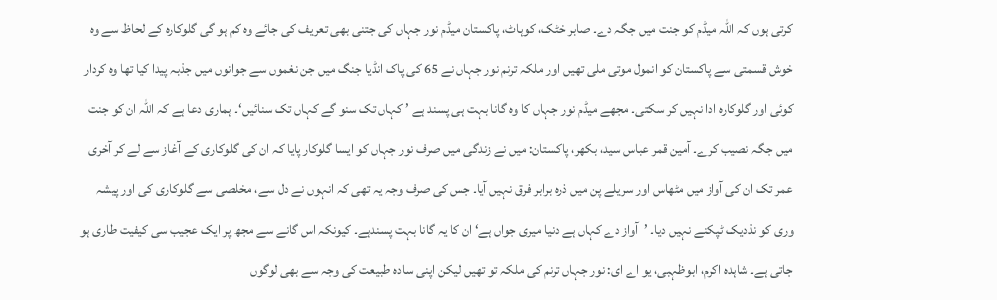کرتی ہوں کہ اللہ میڈم کو جنت میں جگہ دے۔ صابر خٹک، کوہاٹ، پاکستان میڈم نور جہاں کی جتنی بھی تعریف کی جائے وہ کم ہو گی گلوکارہ کے لحاظ سے وہ خوش قسمتی سے پاکستان کو انمول موتی ملی تھیں اور ملکہ ترنم نور جہاں نے 65 کی پاک انڈیا جنگ میں جن نغموں سے جوانوں میں جذبہ پیدا کیا تھا وہ کردار کوئی اور گلوکارہ ادا نہیں کر سکتی۔ مجھے میڈم نور جہاں کا وہ گانا بہت ہی پسند ہے ’ کہاں تک سنو گے کہاں تک سنائیں‘۔ ہماری دعا ہے کہ اللہ ان کو جنت میں جگہ نصیب کرے۔ آمین قمر عباس سید، بکھر، پاکستان: میں نے زندگی میں صرف نور جہاں کو ایسا گلوکار پایا کہ ان کی گلوکاری کے آغاز سے لے کر آخری عمر تک ان کی آواز میں مٹھاس اور سریلے پن میں ذرہ برابر فرق نہیں آیا۔ جس کی صرف وجہ یہ تھی کہ انہوں نے دل سے، مخلصی سے گلوکاری کی اور پیشہ وری کو نذدیک ٹپکنے نہیں دیا۔ ’آواز دے کہاں ہے دنیا میری جواں ہے‘ ان کا یہ گانا بہت پسندہے۔ کیونکہ اس گانے سے مجھ پر ایک عجیب سی کیفیت طاری ہو جاتی ہے۔ شاہدہ اکرم، ابوظہبی، یو اے ای: نور جہاں ترنم کی ملکہ تو تھیں لیکن اپنی سادہ طبیعت کی وجہ سے بھی لوگوں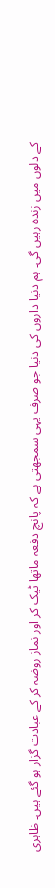کے دلوں میں زندہ رہیں گی۔ ہم دنیا داروں کی دنیا جو صرف یہی سمجھتی ہے کہ پانچ دفعہ ماتھا ٹیک کر اور نماز روضہ کر کے عبادت گزار ہو گئے ہیں۔ ظاہری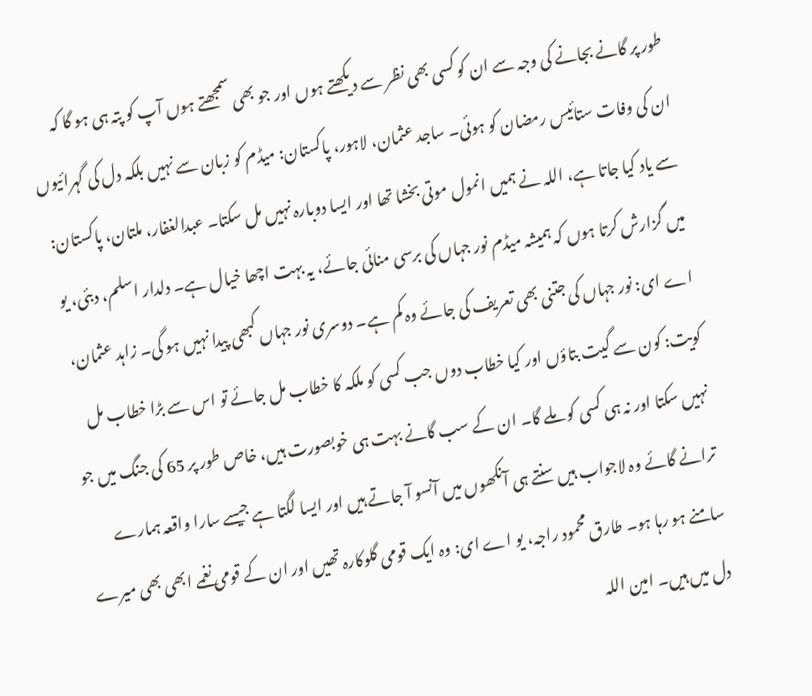طور پر گانے بجانے کی وجہ سے ان کو کسی بھی نظر سے دیکھتے ہوں اور جو بھی سمجھتے ہوں آپ کو پتہ ہی ہو گا کہ ان کی وفات ستائیس رمضان کو ہوئی۔ ساجد عثمان، لاہور، پاکستان: میڈم کو زبان سے نہیں بلکہ دل کی گہرائیوں سے یاد کیا جاتا ہے، اللہ نے ہمیں انمول موتی بخشا تھا اور ایسا دوبارہ نہیں مل سکتا۔ عبدالغفار، ملتان، پاکستان: میں گزارش کرتا ہوں کہ ہمیشہ میڈم نور جہاں کی برسی منائی جائے، یہ بہت اچھا خیال ہے۔ دلدار اسلم، دبئی، یو اے ای: نور جہاں کی جتنی بھی تعریف کی جائے وہ کم ہے۔ دوسری نور جہاں کبھی پیدا نہیں ہو گی۔ زاہد عثمان، کویت: کون سے گیت بتاؤں اور کیا خطاب دوں جب کسی کو ملکہ کا خطاب مل جائے تو اس سے بڑا خطاب مل نہیں سکتا اور نہ ہی کسی کو ملے گا۔ ان کے سب گانے بہت ہی خوبصورت ہیں، خاص طور پر 65 کی جنگ میں جو ترانے گائے وہ لاجواب ہیں سنتے ہی آنکھوں میں آنسو آ جاتے ہیں اور ایسا لگتا ہے جیسے سارا واقعہ ہمارے سامنے ہو رہا ہو۔ طارق محمود راجہ، یو اے ای: وہ ایک قومی گلوکارہ تھیں اور ان کے قومی نغمے ابھی بھی میرے دل میں ہیں۔ امین اللہ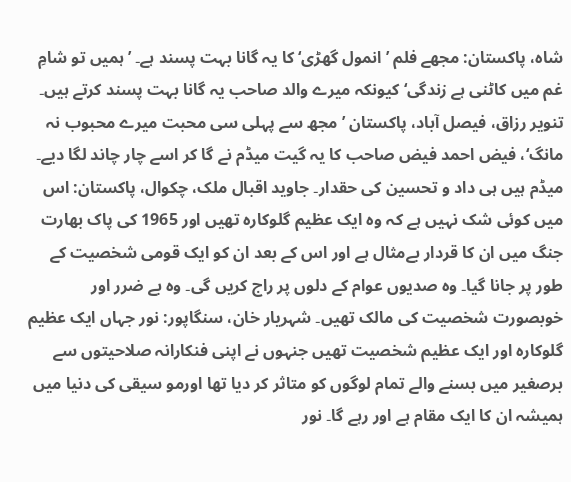شاہ، پاکستان: مجھے فلم ’انمول گھڑی‘ کا یہ گانا بہت پسند ہے۔ ’ہمیں تو شامِ غم میں کاٹنی ہے زندگی‘ کیونکہ میرے والد صاحب یہ گانا بہت پسند کرتے ہیں۔ تنویر رزاق، فیصل آباد، پاکستان ’مجھ سے پہلی سی محبت میرے محبوب نہ مانگ‘، فیض احمد فیض صاحب کا یہ گیت میڈم نے گا کر اسے چار چاند لگا دیے۔ میڈم ہیں ہی داد و تحسین کی حقدار۔ جاوید اقبال ملک، چکوال، پاکستان: اس میں کوئی شک نہیں ہے کہ وہ ایک عظیم گلوکارہ تھیں اور 1965 کی پاک بھارت جنگ میں ان کا قردار بےمثال ہے اور اس کے بعد ان کو ایک قومی شخصیت کے طور پر جانا گیا۔ وہ صدیوں عوام کے دلوں پر راج کریں گی۔ وہ بے ضرر اور خوبصورت شخصیت کی مالک تھیں۔ شہریار خان، سنگاپور: نور جہاں ایک عظیم گلوکارہ اور ایک عظیم شخصیت تھیں جنہوں نے اپنی فنکارانہ صلاحیتوں سے برصغیر میں بسنے والے تمام لوگوں کو متاثر کر دیا تھا اورمو سیقی کی دنیا میں ہمیشہ ان کا ایک مقام ہے اور رہے گا۔ نور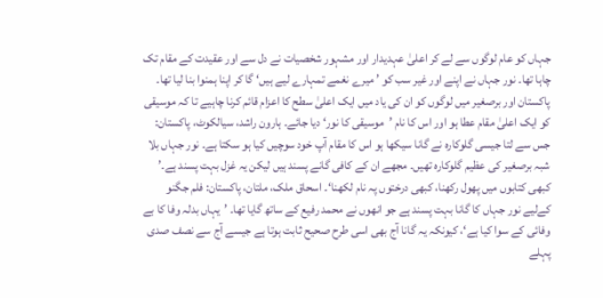جہاں کو عام لوگوں سے لے کر اعلیٰ عہدیدار اور مشہور شخصیات نے دل سے اور عقیدت کے مقام تک چاہا تھا۔ نور جہاں نے اپنے اور غیر سب کو ’ میرے نغمے تمہارے لیے ہیں‘ گا کر اپنا ہمنوا بنا لیا تھا۔ پاکستان اور برصغیر میں لوگوں کو ان کی یاد میں ایک اعلیٰ سطح کا اعزام قائم کرنا چاہیے تا کہ موسیقی کو ایک اعلیٰ مقام عطا ہو اور اس کا نام ’موسیقی کا نور‘ دیا جائے۔ ہارون راشد، سیالکوٹ، پاکستان: جس سے لتا جیسی گلوکارہ نے گانا سیکھا ہو اس کا مقام آپ خود سوچیں کیا ہو سکتا ہے۔ نور جہاں بلا شبہ برصغیر کی عظیم گلوکارہ تھیں۔ مجھے ان کے کافی گانے پسند ہیں لیکن یہ غزل بہت پسند ہے۔’ کبھی کتابوں میں پھول رکھنا، کبھی درختوں پہ نام لکھنا‘۔ اسحاق ملک، ملتان، پاکستان: فلم جگنو کےلیے نور جہاں کا گانا بہت پسند ہے جو انھوں نے محمد رفیع کے ساتھ گایا تھا۔ ’یہاں بدلہ وفا کا بے وفائی کے سوا کیا ہے‘، کیونکہ یہ گانا آج بھی اسی طرح صحیح ثابت ہوتا ہے جیسے آج سے نصف صدی پہلے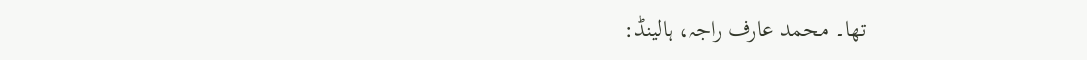تھا۔ محمد عارف راجہ، ہالینڈ: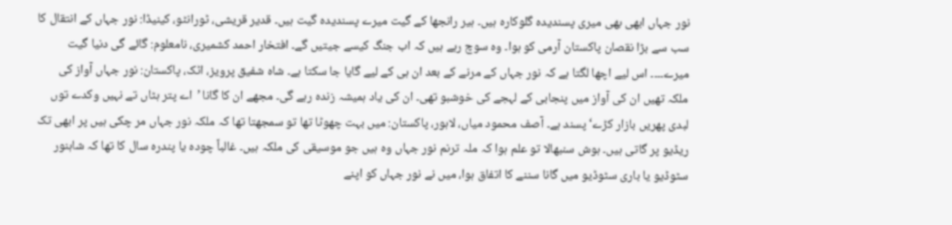نور جہاں ابھی بھی میری پسندیدہ گلوکارہ ہیں۔ ہیر رانجھا کے گیت میرے پسندیدہ گیت ہیں۔ قدیر قریشی، ٹورانٹو، کینیڈا: نور جہاں کے انتقال کا سب سے بڑا نقصان پاکستان آرمی کو ہوا۔ وہ سوچ رہے ہیں کہ اب جنگ کیسے جیتیں گے۔ افتخار احمد کشمیری، نامعلوم: گائے گی دنیا گیت میرے۔۔۔۔ اس لیے اچھا لگتا ہے کہ نور جہاں کے مرنے کے بعد ان ہی کے لیے گایا جا سکتا ہے۔ شاہ شفیق پرویز، اٹک، پاکستان: نور جہاں آواز کی ملکہ تھیں ان کی آواز میں پنجابی کے لہجے کی خوشبو تھی۔ ان کی یاد ہمیشہ زندہ رہے گی۔ مجھے ان کا گانا ’اے پتر ہٹاں تے نہیں وکدے توں لبدی پھریں بازار کڑے‘ پسند ہے۔ آصف محمود میاں، لاہور، پاکستان: میں بہت چھوٹا تھا تو سمجھتا تھا کہ ملکہ نور جہاں مر چکی ہیں پر ابھی تک ریڈیو پر گاتی ہیں۔ ہوش سنبھالا تو علم ہوا کہ ملہ ترنم نور جہاں وہ ہیں جو موسیقی کی ملکہ ہیں۔ غالباً چودہ یا پندرہ سال کا تھا کہ شاہنور سٹوڈیو یا باری سٹوڈیو میں گانا سننے کا اتفاق ہوا، میں نے نور جہاں کو اپنے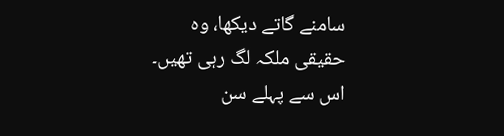سامنے گاتے دیکھا، وہ حقیقی ملکہ لگ رہی تھیں۔ اس سے پہلے سن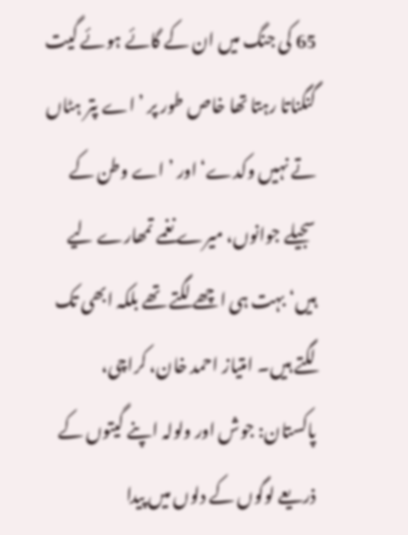65 کی جنگ میں ان کے گائے ہوئے گیت گنگناتا رہتا تھا خاص طور پر ’اے پتر ہٹاں تے نہیں وکدے‘ اور ’اے وطن کے سجیلے جوانوں، میرے نغمے تمھارے لیے ہیں‘ بہت ہی اچھے لگتے تھے بلکہ ابھی تک لگتے ہیں۔ امتیاز احمد خان، کراچی، پاکستان: جوش اور ولولہ اپنے گیتوں کے ذریعے لوگوں کے دلوں میں پیدا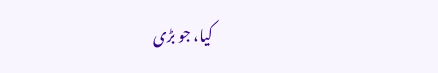کیا، جو بڑی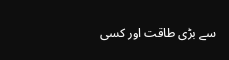سے بڑی طاقت اور کسی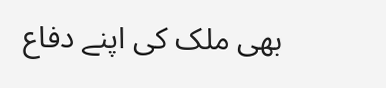بھی ملک کی اپنے دفاع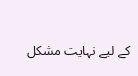کے لیے نہایت مشکل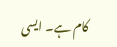کام ہے۔ ایسی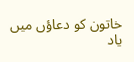خاتون کو دعاؤں میں یاد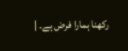رکھنا ہمارا فرض ہے۔ |